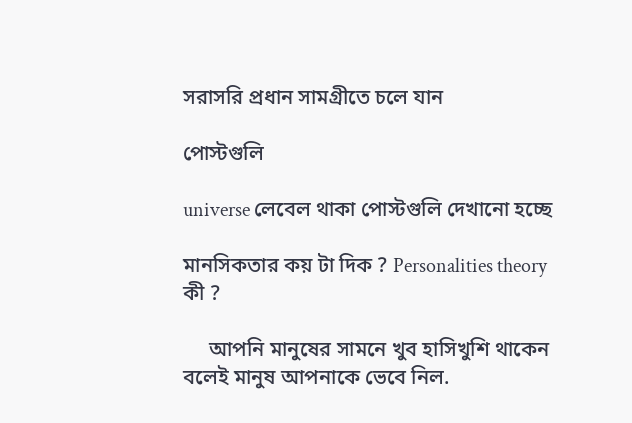সরাসরি প্রধান সামগ্রীতে চলে যান

পোস্টগুলি

universe লেবেল থাকা পোস্টগুলি দেখানো হচ্ছে

মানসিকতার কয় টা দিক ? Personalities theory কী ?

     আপনি মানুষের সামনে খুব হাসিখুশি থাকেন বলেই মানুষ আপনাকে ভেবে নিল.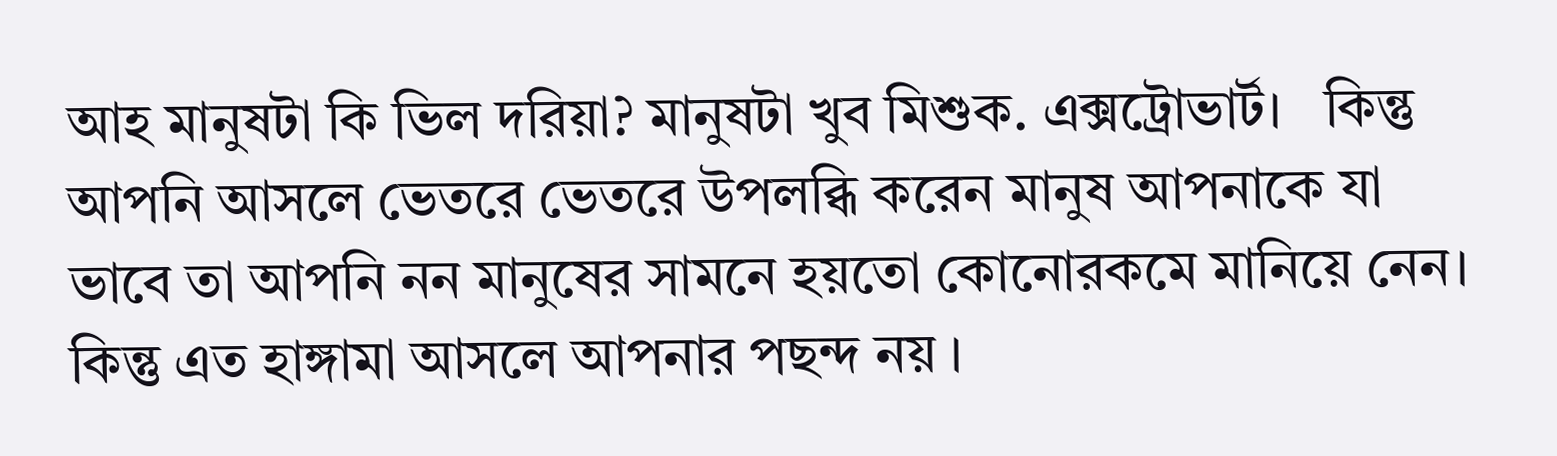আহ মানুষটা কি ভিল দরিয়া? মানুষটা খুব মিশুক. এক্সট্রোভার্ট।   কিন্তু আপনি আসলে ভেতরে ভেতরে উপলব্ধি করেন মানুষ আপনাকে যা ভাবে তা আপনি নন মানুষের সামনে হয়তো কোনোরকমে মানিয়ে নেন।  কিন্তু এত হাঙ্গামা আসলে আপনার পছন্দ নয় ।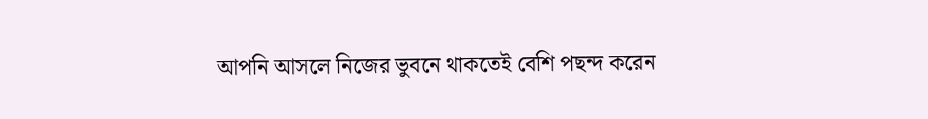আপনি আসলে নিজের ভুবনে থাকতেই বেশি পছন্দ করেন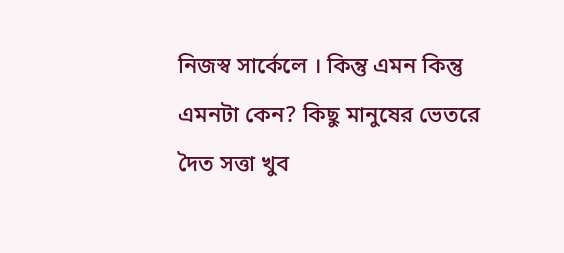নিজস্ব সার্কেলে । কিন্তু এমন কিন্তু এমনটা কেন? কিছু মানুষের ভেতরে দৈত সত্তা খুব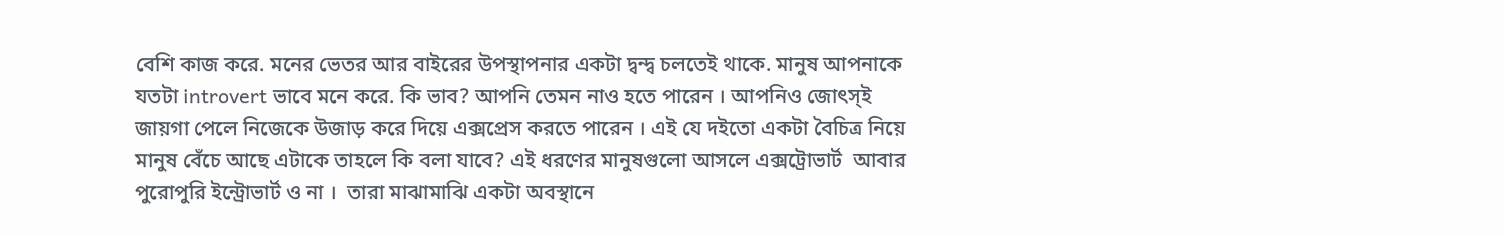বেশি কাজ করে. মনের ভেতর আর বাইরের উপস্থাপনার একটা দ্বন্দ্ব চলতেই থাকে. মানুষ আপনাকে যতটা introvert ভাবে মনে করে. কি ভাব? আপনি তেমন নাও হতে পারেন । আপনিও জোৎস্ই জায়গা পেলে নিজেকে উজাড় করে দিয়ে এক্সপ্রেস করতে পারেন । এই যে দইতো একটা বৈচিত্র নিয়ে মানুষ বেঁচে আছে এটাকে তাহলে কি বলা যাবে? এই ধরণের মানুষগুলো আসলে এক্সট্রোভার্ট  আবার পুরোপুরি ইন্ট্রোভার্ট ও না ।  তারা মাঝামাঝি একটা অবস্থানে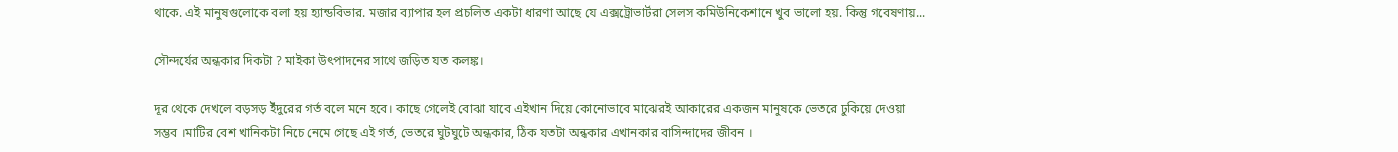থাকে. এই মানুষগুলোকে বলা হয় হ্যান্ডবিভার. মজার ব্যাপার হল প্রচলিত একটা ধারণা আছে যে এক্সট্রোভার্টরা সেলস কমিউনিকেশানে খুব ভালো হয়. কিন্তু গবেষণায়...

সৌন্দর্যের অন্ধকার দিকটা ? মাইকা উৎপাদনের সাথে জড়িত যত কলঙ্ক।

দূর থেকে দেখলে বড়সড় ইঁদুরের গর্ত বলে মনে হবে। কাছে গেলেই বোঝা যাবে এইখান দিয়ে কোনোভাবে মাঝেরই আকারের একজন মানুষকে ভেতরে ঢুকিয়ে দেওয়া সম্ভব ।মাটির বেশ খানিকটা নিচে নেমে গেছে এই গর্ত, ভেতরে ঘুটঘুটে অন্ধকার, ঠিক যতটা অন্ধকার এখানকার বাসিন্দাদের জীবন ।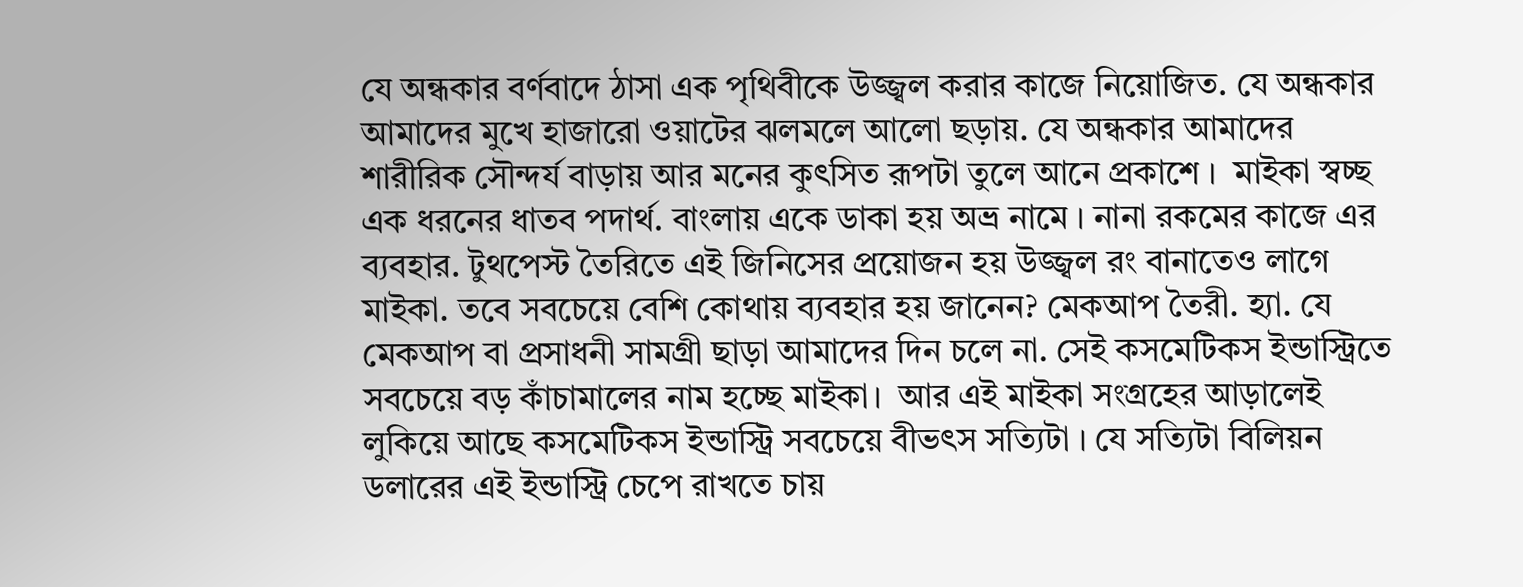যে অন্ধকার বর্ণবাদে ঠাসা এক পৃথিবীকে উজ্জ্বল করার কাজে নিয়োজিত. যে অন্ধকার আমাদের মুখে হাজারো ওয়াটের ঝলমলে আলো ছড়ায়. যে অন্ধকার আমাদের শারীরিক সৌন্দর্য বাড়ায় আর মনের কুৎসিত রূপটা তুলে আনে প্রকাশে ।  মাইকা স্বচ্ছ এক ধরনের ধাতব পদার্থ. বাংলায় একে ডাকা হয় অভ্র নামে । নানা রকমের কাজে এর ব্যবহার. টুথপেস্ট তৈরিতে এই জিনিসের প্রয়োজন হয় উজ্জ্বল রং বানাতেও লাগে মাইকা. তবে সবচেয়ে বেশি কোথায় ব্যবহার হয় জানেন? মেকআপ তৈরী. হ্যা. যে মেকআপ বা প্রসাধনী সামগ্রী ছাড়া আমাদের দিন চলে না. সেই কসমেটিকস ইন্ডাস্ট্রিতে সবচেয়ে বড় কাঁচামালের নাম হচ্ছে মাইকা।  আর এই মাইকা সংগ্রহের আড়ালেই লুকিয়ে আছে কসমেটিকস ইন্ডাস্ট্রি সবচেয়ে বীভৎস সত্যিটা । যে সত্যিটা বিলিয়ন ডলারের এই ইন্ডাস্ট্রি চেপে রাখতে চায়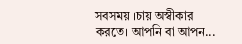সবসময় ।চায় অস্বীকার করতে। আপনি বা আপন...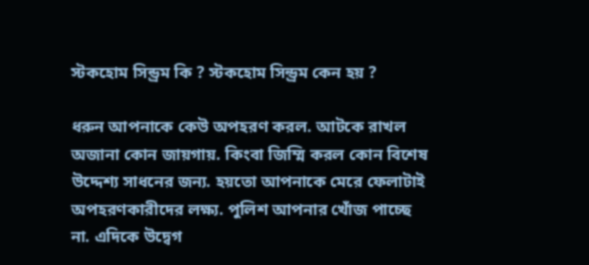স্টকহোম সিন্ড্রম কি ? স্টকহোম সিন্ড্রম কেন হয় ?

ধরুন আপনাকে কেউ অপহরণ করল. আটকে রাখল অজানা কোন জায়গায়. কিংবা জিম্মি করল কোন বিশেষ উদ্দেশ্য সাধনের জন্য. হয়তো আপনাকে মেরে ফেলাটাই অপহরণকারীদের লক্ষ্য. পুলিশ আপনার খোঁজ পাচ্ছে না. এদিকে উদ্বেগ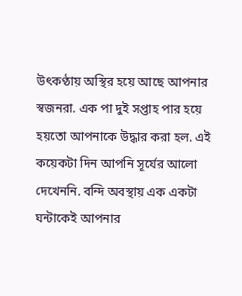উৎকণ্ঠায় অস্থির হয়ে আছে আপনার স্বজনরা. এক পা দুই সপ্তাহ পার হয়ে হয়তো আপনাকে উদ্ধার করা হল. এই কয়েকটা দিন আপনি সূর্যের আলো দেখেননি. বন্দি অবস্থায় এক একটা ঘন্টাকেই আপনার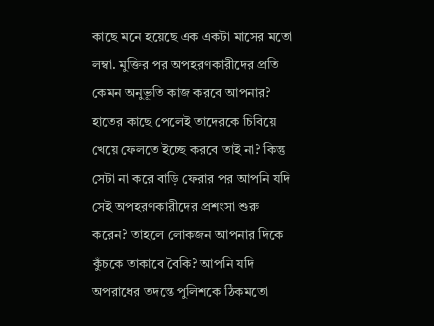কাছে মনে হয়েছে এক একটা মাসের মতো লম্বা. মুক্তির পর অপহরণকারীদের প্রতি কেমন অনুভূতি কাজ করবে আপনার? হাতের কাছে পেলেই তাদেরকে চিবিয়ে খেয়ে ফেলতে ইচ্ছে করবে তাই না? কিন্তু সেটা না করে বাড়ি ফেরার পর আপনি যদি সেই অপহরণকারীদের প্রশংসা শুরু করেন? তাহলে লোকজন আপনার দিকে কুঁচকে তাকাবে বৈকি? আপনি যদি অপরাধের তদন্তে পুলিশকে ঠিকমতো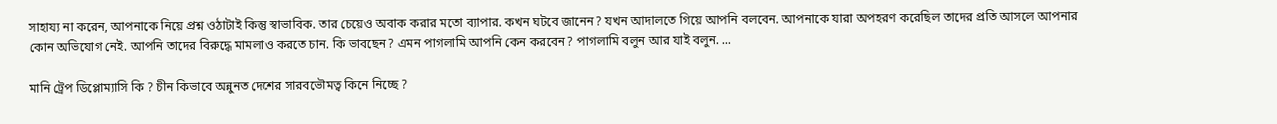সাহায্য না করেন, আপনাকে নিয়ে প্রশ্ন ওঠাটাই কিন্তু স্বাভাবিক. তার চেয়েও অবাক করার মতো ব্যাপার. কখন ঘটবে জানেন? যখন আদালতে গিয়ে আপনি বলবেন. আপনাকে যারা অপহরণ করেছিল তাদের প্রতি আসলে আপনার কোন অভিযোগ নেই. আপনি তাদের বিরুদ্ধে মামলাও করতে চান. কি ভাবছেন? এমন পাগলামি আপনি কেন করবেন? পাগলামি বলুন আর যাই বলুন. ...

মানি ট্রেপ ডিপ্লোম্যাসি কি ? চীন কিভাবে অন্নুনত দেশের সারবভৌমত্ব কিনে নিচ্ছে ?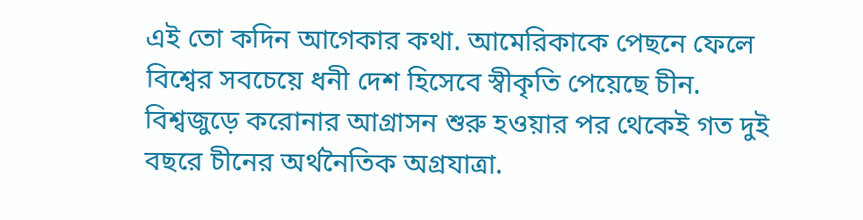এই তো কদিন আগেকার কথা. আমেরিকাকে পেছনে ফেলে বিশ্বের সবচেয়ে ধনী দেশ হিসেবে স্বীকৃতি পেয়েছে চীন. বিশ্বজুড়ে করোনার আগ্রাসন শুরু হওয়ার পর থেকেই গত দুই বছরে চীনের অর্থনৈতিক অগ্রযাত্রা.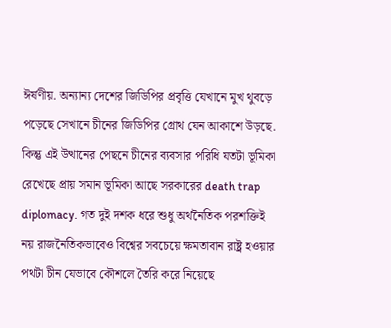ঈর্ষণীয়. অন্যান্য দেশের জিডিপির প্রবৃত্তি যেখানে মুখ থুবড়ে পড়েছে সেখানে চীনের জিডিপির গ্রোথ যেন আকাশে উড়ছে. কিন্তু এই উত্থানের পেছনে চীনের ব্যবসার পরিধি যতটা ভূমিকা রেখেছে প্রায় সমান ভূমিকা আছে সরকারের death trap diplomacy. গত দুই দশক ধরে শুধু অর্থনৈতিক পরশক্তিই নয় রাজনৈতিকভাবেও বিশ্বের সবচেয়ে ক্ষমতাবান রাষ্ট্র হওয়ার পথটা চীন যেভাবে কৌশলে তৈরি করে নিয়েছে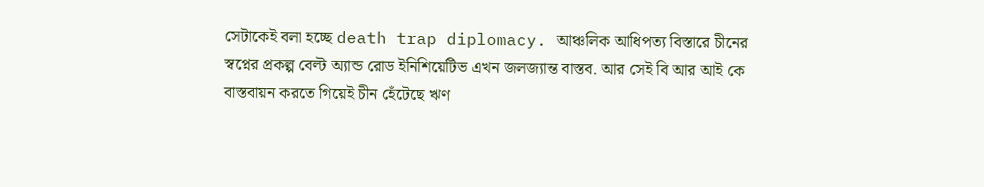সেটাকেই বলা হচ্ছে death trap diplomacy. আঞ্চলিক আধিপত্য বিস্তারে চীনের স্বপ্নের প্রকল্প বেল্ট অ্যান্ড রোড ইনিশিয়েটিভ এখন জলজ্যান্ত বাস্তব. আর সেই বি আর আই কে বাস্তবায়ন করতে গিয়েই চীন হেঁটেছে ঋণ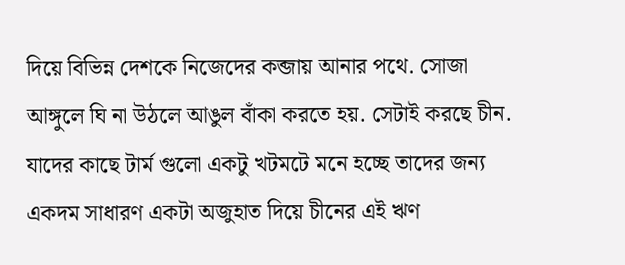দিয়ে বিভিন্ন দেশকে নিজেদের কব্জায় আনার পথে. সোজা আঙ্গুলে ঘি না উঠলে আঙুল বাঁকা করতে হয়. সেটাই করছে চীন. যাদের কাছে টার্ম গুলো একটু খটমটে মনে হচ্ছে তাদের জন্য একদম সাধারণ একটা অজুহাত দিয়ে চীনের এই ঋণ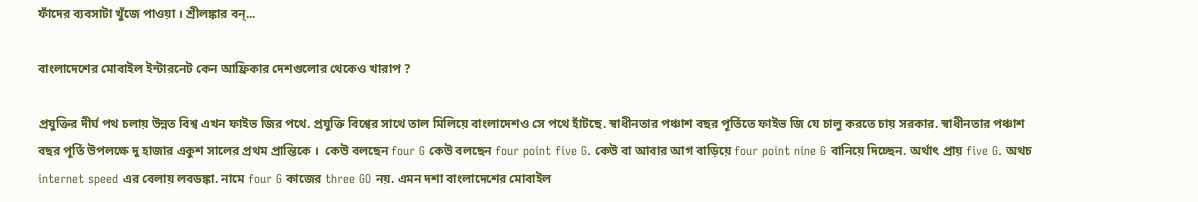ফাঁদের ব্যবসাটা খুঁজে পাওয়া । শ্রীলঙ্কার বন্...

বাংলাদেশের মোবাইল ইন্টারনেট কেন আফ্রিকার দেশগুলোর থেকেও খারাপ ?

প্রযুক্তির দীর্ঘ পথ চলায় উন্নত বিশ্ব এখন ফাইভ জির পথে. প্রযুক্তি বিশ্বের সাথে তাল মিলিয়ে বাংলাদেশও সে পথে হাঁটছে. স্বাধীনতার পঞ্চাশ বছর পূর্তিতে ফাইভ জি যে চালু করতে চায় সরকার. স্বাধীনতার পঞ্চাশ বছর পূর্তি উপলক্ষে দু হাজার একুশ সালের প্রথম প্রান্তিকে ।  কেউ বলছেন four G কেউ বলছেন four point five G. কেউ বা আবার আগ বাড়িয়ে four point nine G বানিয়ে দিচ্ছেন. অর্থাৎ প্রায় five G. অথচ internet speed এর বেলায় লবডঙ্কা. নামে four G কাজের three GO নয়. এমন দশা বাংলাদেশের মোবাইল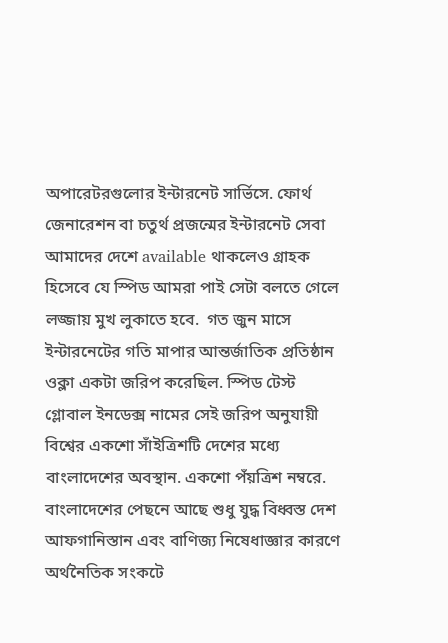অপারেটরগুলোর ইন্টারনেট সার্ভিসে. ফোর্থ জেনারেশন বা চতুর্থ প্রজন্মের ইন্টারনেট সেবা আমাদের দেশে available থাকলেও গ্রাহক হিসেবে যে স্পিড আমরা পাই সেটা বলতে গেলে লজ্জায় মুখ লুকাতে হবে.  গত জুন মাসে ইন্টারনেটের গতি মাপার আন্তর্জাতিক প্রতিষ্ঠান ওক্লা একটা জরিপ করেছিল. স্পিড টেস্ট গ্লোবাল ইনডেক্স নামের সেই জরিপ অনুযায়ী বিশ্বের একশো সাঁইত্রিশটি দেশের মধ্যে বাংলাদেশের অবস্থান. একশো পঁয়ত্রিশ নম্বরে. বাংলাদেশের পেছনে আছে শুধু যুদ্ধ বিধ্বস্ত দেশ আফগানিস্তান এবং বাণিজ্য নিষেধাজ্ঞার কারণে অর্থনৈতিক সংকটে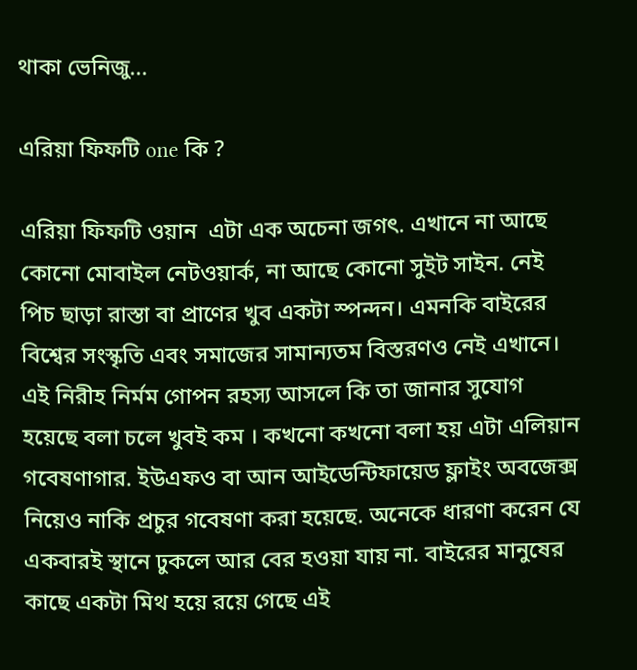থাকা ভেনিজু...

এরিয়া ফিফটি one কি ?

এরিয়া ফিফটি ওয়ান  এটা এক অচেনা জগৎ. এখানে না আছে কোনো মোবাইল নেটওয়ার্ক, না আছে কোনো সুইট সাইন. নেই পিচ ছাড়া রাস্তা বা প্রাণের খুব একটা স্পন্দন। এমনকি বাইরের বিশ্বের সংস্কৃতি এবং সমাজের সামান্যতম বিস্তরণও নেই এখানে। এই নিরীহ নির্মম গোপন রহস্য আসলে কি তা জানার সুযোগ হয়েছে বলা চলে খুবই কম । কখনো কখনো বলা হয় এটা এলিয়ান গবেষণাগার. ইউএফও বা আন আইডেন্টিফায়েড ফ্লাইং অবজেক্স নিয়েও নাকি প্রচুর গবেষণা করা হয়েছে. অনেকে ধারণা করেন যে একবারই স্থানে ঢুকলে আর বের হওয়া যায় না. বাইরের মানুষের কাছে একটা মিথ হয়ে রয়ে গেছে এই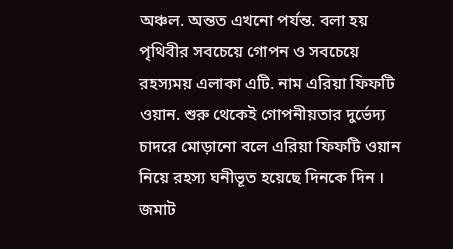অঞ্চল. অন্তত এখনো পর্যন্ত. বলা হয় পৃথিবীর সবচেয়ে গোপন ও সবচেয়ে রহস্যময় এলাকা এটি. নাম এরিয়া ফিফটি ওয়ান. শুরু থেকেই গোপনীয়তার দুর্ভেদ্য চাদরে মোড়ানো বলে এরিয়া ফিফটি ওয়ান নিয়ে রহস্য ঘনীভূত হয়েছে দিনকে দিন । জমাট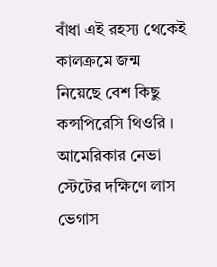বাঁধা এই রহস্য থেকেই কালক্রমে জন্ম নিয়েছে বেশ কিছু কন্সপিরেসি থিওরি ।  আমেরিকার নেভা স্টেটের দক্ষিণে লাস ভেগাস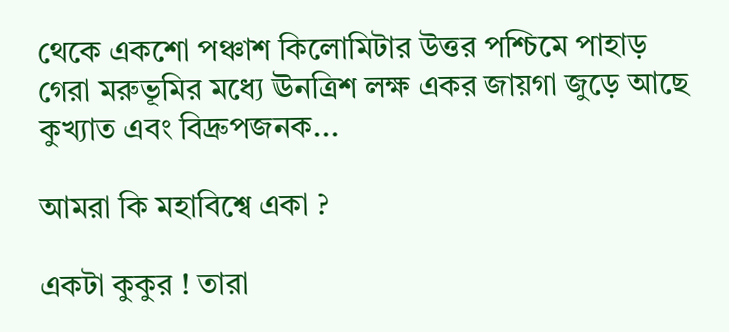থেকে একশো পঞ্চাশ কিলোমিটার উত্তর পশ্চিমে পাহাড় গেরা মরুভূমির মধ্যে ঊনত্রিশ লক্ষ একর জায়গা জুড়ে আছে কুখ্যাত এবং বিদ্রুপজনক...

আমরা কি মহাবিশ্বে একা ?

একটা কুকুর ! তারা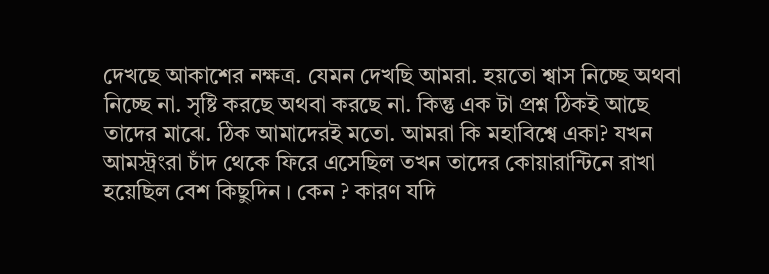দেখছে আকাশের নক্ষত্র. যেমন দেখছি আমরা. হয়তো শ্বাস নিচ্ছে অথবা নিচ্ছে না. সৃষ্টি করছে অথবা করছে না. কিন্তু এক টা প্রশ্ন ঠিকই আছে তাদের মাঝে. ঠিক আমাদেরই মতো. আমরা কি মহাবিশ্বে একা? যখন আমস্ট্রংরা চাঁদ থেকে ফিরে এসেছিল তখন তাদের কোয়ারান্টিনে রাখা হয়েছিল বেশ কিছুদিন । কেন ? কারণ যদি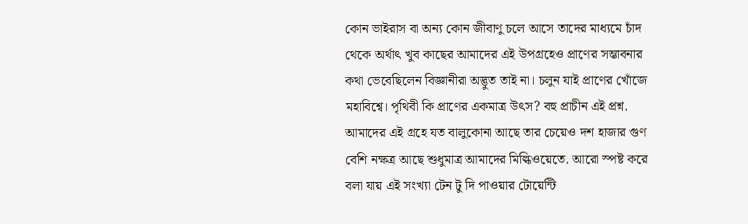কোন ভাইরাস বা অন্য কোন জীবাণু চলে আসে তাদের মাধ্যমে চাঁদ থেকে অর্থাৎ খুব কাছের আমাদের এই উপগ্রহেও প্রাণের সম্ভাবনার কথা ভেবেছিলেন বিজ্ঞানীরা অদ্ভুত তাই না। চলুন যাই প্রাণের খোঁজে মহাবিশ্বে। পৃথিবী কি প্রাণের একমাত্র উৎস? বহু প্রাচীন এই প্রশ্ন. আমাদের এই গ্রহে যত বালুকোনা আছে তার চেয়েও দশ হাজার গুণ বেশি নক্ষত্র আছে শুধুমাত্র আমাদের মিল্কিওয়েতে. আরো স্পষ্ট করে বলা যায় এই সংখ্যা টেন টু দি পাওয়ার টোয়েন্টি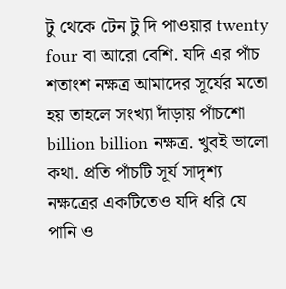টু থেকে টেন টু দি পাওয়ার twenty four বা আরো বেশি. যদি এর পাঁচ শতাংশ নক্ষত্র আমাদের সূর্যের মতো হয় তাহলে সংখ্যা দাঁড়ায় পাঁচশো billion billion নক্ষত্র. খুবই ভালো কথা. প্রতি পাঁচটি সূর্য সাদৃশ্য নক্ষত্রের একটিতেও যদি ধরি যে পানি ও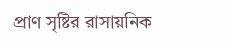প্রাণ সৃষ্টির রাসায়নিক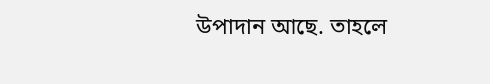উপাদান আছে. তাহলে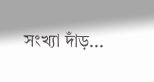সংখ্যা দাঁড়...